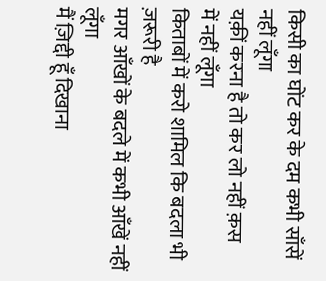किसी का घोंट कर के दम कभी साँसें नहीं लूँगा
यक़ीं करना है तो कर लो नहीं क़स
में नहीं लूँगा
किताबों में करो शामिल कि बदला भी ज़रूरी है
मगर आँखों के बदले में कभी आँखें नहीं लूँगा
मैं ज़िद्दी हूँ दिखाना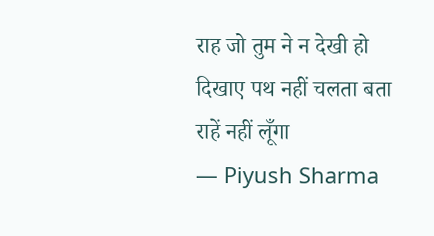राह जो तुम ने न देखी हो
दिखाए पथ नहीं चलता बता राहें नहीं लूँगा
— Piyush Sharma